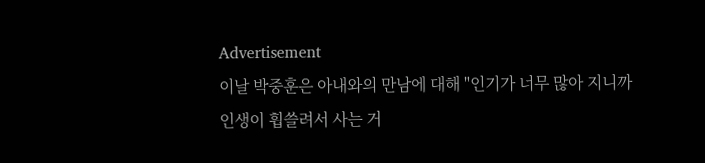Advertisement
이날 박중훈은 아내와의 만남에 대해 "인기가 너무 많아 지니까 인생이 휩쓸려서 사는 거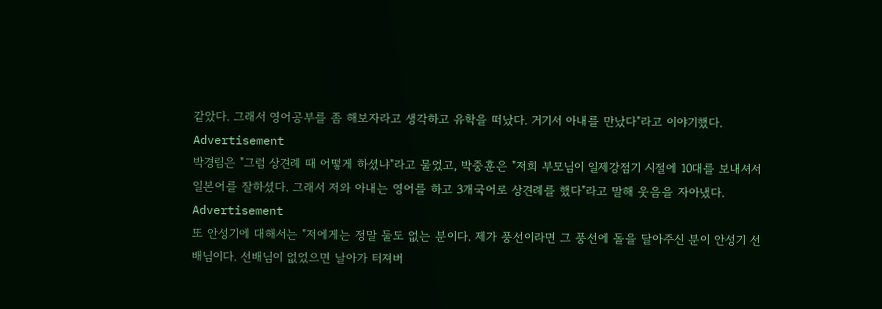같았다. 그래서 영어공부를 좀 해보자라고 생각하고 유학을 떠났다. 거기서 아내를 만났다"라고 이야기했다.
Advertisement
박경림은 "그럼 상견례 때 어떻게 하셨냐"라고 물었고, 박중훈은 "저희 부모님이 일제강점기 시절에 10대를 보내셔서 일본어를 잘하셨다. 그래서 저와 아내는 영어를 하고 3개국어로 상견례를 했다"라고 말해 웃음을 자아냈다.
Advertisement
또 안성기에 대해서는 "저에게는 정말 둘도 없는 분이다. 제가 풍선이라면 그 풍선에 돌을 달아주신 분이 안성기 선배님이다. 선배님이 없었으면 날아가 터져버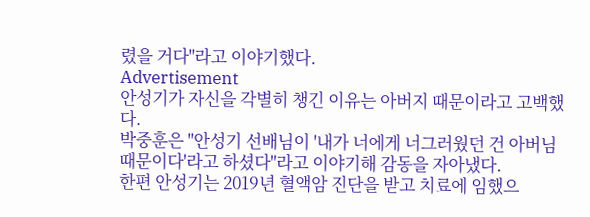렸을 거다"라고 이야기했다.
Advertisement
안성기가 자신을 각별히 챙긴 이유는 아버지 때문이라고 고백했다.
박중훈은 "안성기 선배님이 '내가 너에게 너그러웠던 건 아버님 때문이다'라고 하셨다"라고 이야기해 감동을 자아냈다.
한편 안성기는 2019년 혈액암 진단을 받고 치료에 임했으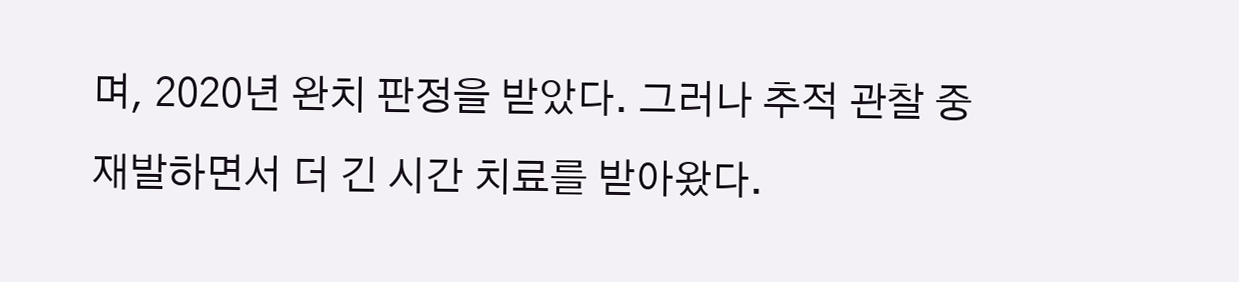며, 2020년 완치 판정을 받았다. 그러나 추적 관찰 중 재발하면서 더 긴 시간 치료를 받아왔다.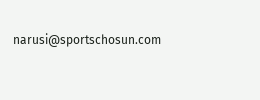narusi@sportschosun.com